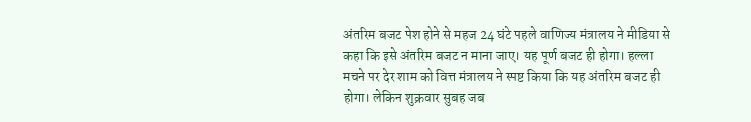अंतरिम बजट पेश होने से महज 24 घंटे पहले वाणिज्य मंत्रालय ने मीडिया से कहा कि इसे अंतरिम बजट न माना जाए। यह पूर्ण बजट ही होगा। हल्ला मचने पर देर शाम को वित्त मंत्रालय ने स्पष्ट किया कि यह अंतरिम बजट ही होगा। लेकिन शुक्रवार सुबह जब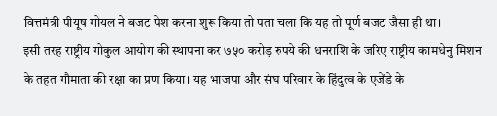वित्तमंत्री पीयूष गोयल ने बजट पेश करना शुरू किया तो पता चला कि यह तो पूर्ण बजट जैसा ही था।
इसी तरह राष्ट्रीय गोकुल आयोग की स्थापना कर ७५० करोड़ रुपये की धनराशि के जरिए राष्ट्रीय कामधेनु मिशन के तहत गौमाता की रक्षा का प्रण किया। यह भाजपा और संघ परिवार के हिंदुत्व के एजेंडे के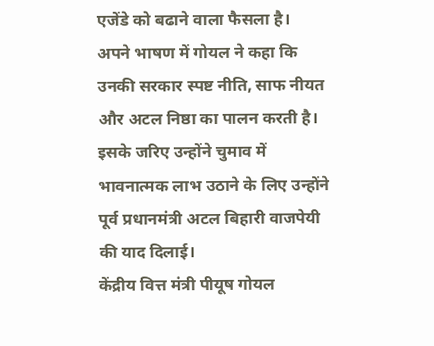एजेंडे को बढाने वाला फैसला है।
अपने भाषण में गोयल ने कहा कि उनकी सरकार स्पष्ट नीति, साफ नीयत और अटल निष्ठा का पालन करती है। इसके जरिए उन्होंने चुमाव में भावनात्मक लाभ उठाने के लिए उन्होंने पूर्व प्रधानमंत्री अटल बिहारी वाजपेयी की याद दिलाई।
केंद्रीय वित्त मंत्री पीयूष गोयल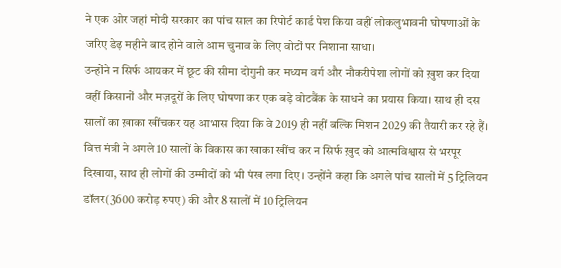ने एक ओर जहां मोदी सरकार का पांच साल का रिपोर्ट कार्ड पेश किया वहीं लोकलुभावनी घोषणाओं के जरिए डेढ़ महीने बाद होने वाले आम चुनाव के लिए वोटों पर निशाना साधा।
उन्होंने न सिर्फ आयकर में छूट की सीमा दोगुनी कर मध्यम वर्ग और नौकरीपेशा लोगों को ख़ुश कर दिया वहीं किसानों और मज़दूरों के लिए घोषणा कर एक बड़े वोटबैंक के साधने का प्रयास किया। साथ ही दस सालों का ख़ाका खींचकर यह आभास दिया कि वे 2019 ही नहीं बल्कि मिशन 2029 की तैयारी कर रहे हैं।
वित्त मंत्री ने अगले 10 सालों के विकास का खाका खींच कर न सिर्फ ख़ुद को आत्मविश्वास से भरपूर दिखाया, साथ ही लोगों की उम्मीदों को भी पंख लगा दिए। उन्होंने कहा कि अगले पांच सालों में 5 ट्रिलियन डॉलर(3600 करोड़ रुपए) की और 8 सालों में 10 ट्रिलियन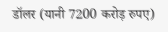डॉलर (यानी 7200 करोड़ रुपए)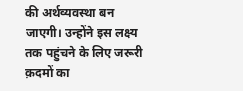की अर्थव्यवस्था बन जाएगी। उन्होंने इस लक्ष्य तक पहुंचने के लिए जरूरी क़दमों का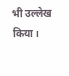भी उल्लेख किया।